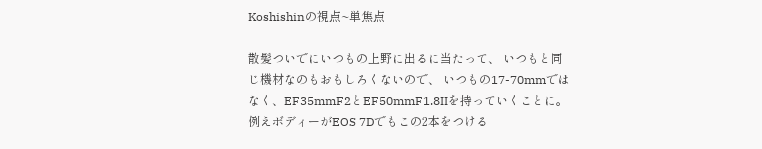Koshishinの視点~単焦点

散髪ついでにいつもの上野に出るに当たって、 いつもと同じ機材なのもおもしろくないので、 いつもの17-70mmではなく、EF35mmF2とEF50mmF1.8IIを持っていくことに。 例えボディーがEOS 7Dでもこの2本をつける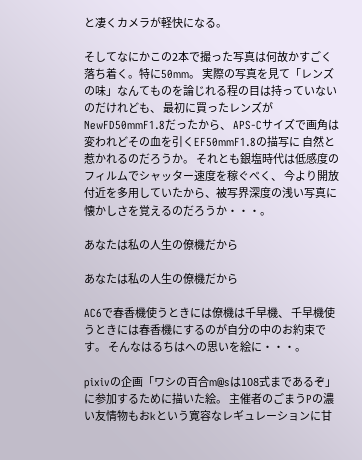と凄くカメラが軽快になる。

そしてなにかこの2本で撮った写真は何故かすごく落ち着く。特に50mm。 実際の写真を見て「レンズの味」なんてものを論じれる程の目は持っていないのだけれども、 最初に買ったレンズがNewFD50mmF1.8だったから、 APS-Cサイズで画角は変われどその血を引くEF50mmF1.8の描写に 自然と惹かれるのだろうか。 それとも銀塩時代は低感度のフィルムでシャッター速度を稼ぐべく、 今より開放付近を多用していたから、被写界深度の浅い写真に懐かしさを覚えるのだろうか・・・。

あなたは私の人生の僚機だから

あなたは私の人生の僚機だから

AC6で春香機使うときには僚機は千早機、 千早機使うときには春香機にするのが自分の中のお約束です。 そんなはるちはへの思いを絵に・・・。

pixivの企画「ワシの百合m@sは108式まであるぞ」に参加するために描いた絵。 主催者のごまうPの濃い友情物もおkという寛容なレギュレーションに甘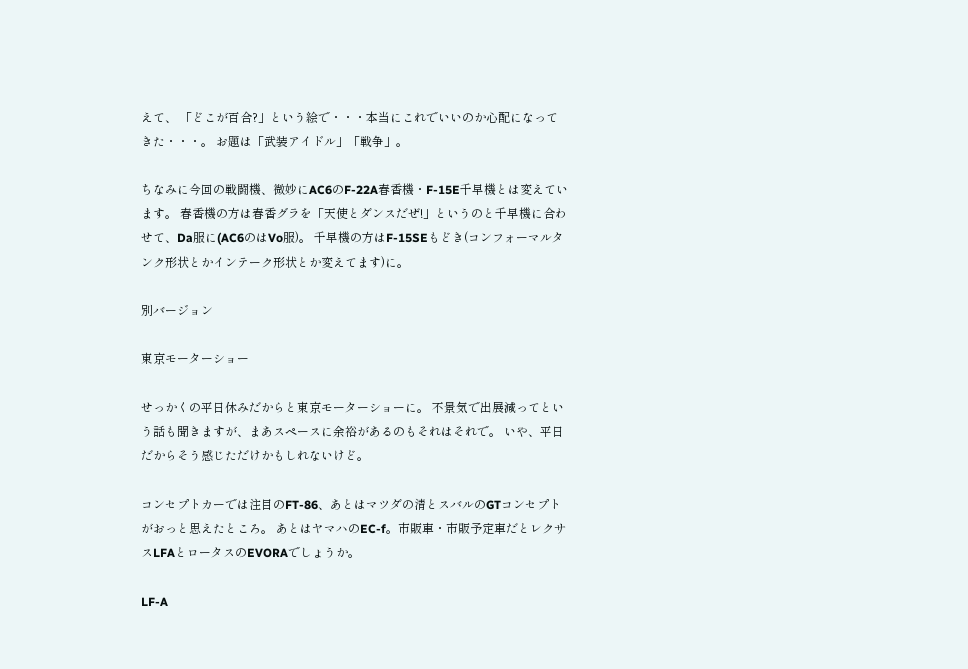えて、 「どこが百合?」という絵で・・・本当にこれでいいのか心配になってきた・・・。 お題は「武装アイドル」「戦争」。

ちなみに今回の戦闘機、微妙にAC6のF-22A春香機・F-15E千早機とは変えています。 春香機の方は春香グラを「天使とダンスだぜ!」というのと千早機に合わせて、Da服に(AC6のはVo服)。 千早機の方はF-15SEもどき(コンフォーマルタンク形状とかインテーク形状とか変えてます)に。

別バージョン

東京モーターショー

せっかくの平日休みだからと東京モーターショーに。 不景気で出展減ってという話も聞きますが、まあスペースに余裕があるのもそれはそれで。 いや、平日だからそう感じただけかもしれないけど。

コンセプトカーでは注目のFT-86、あとはマツダの清とスバルのGTコンセプトがおっと思えたところ。 あとはヤマハのEC-f。市販車・市販予定車だとレクサスLFAとロータスのEVORAでしょうか。

LF-A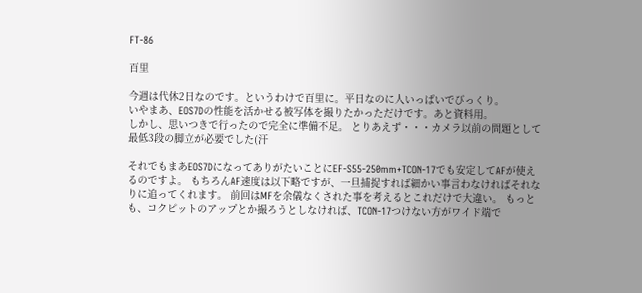FT-86

百里

今週は代休2日なのです。というわけで百里に。平日なのに人いっぱいでびっくり。
いやまあ、EOS7Dの性能を活かせる被写体を撮りたかっただけです。あと資料用。
しかし、思いつきで行ったので完全に準備不足。 とりあえず・・・カメラ以前の問題として最低3段の脚立が必要でした(汗

それでもまあEOS7DになってありがたいことにEF-S55-250mm+TCON-17でも安定してAFが使えるのですよ。 もちろんAF速度は以下略ですが、一旦捕捉すれば細かい事言わなければそれなりに追ってくれます。 前回はMFを余儀なくされた事を考えるとこれだけで大違い。 もっとも、コクピットのアップとか撮ろうとしなければ、TCON-17つけない方がワイド端で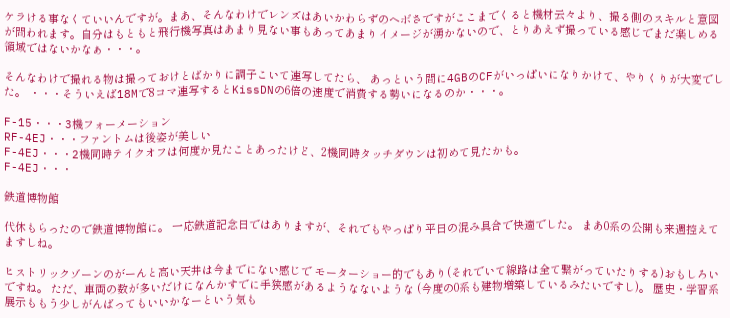ケラける事なくていいんですが。まあ、そんなわけでレンズはあいかわらずのヘボさですがここまでくると機材云々より、撮る側のスキルと意図が問われます。自分はもともと飛行機写真はあまり見ない事もあってあまりイメージが湧かないので、とりあえず撮っている感じでまだ楽しめる領域ではないかなぁ・・・。

そんなわけで撮れる物は撮っておけとばかりに調子こいて連写してたら、 あっという間に4GBのCFがいっぱいになりかけて、やりくりが大変でした。 ・・・そういえば18Mで8コマ連写するとKissDNの6倍の速度で消費する勢いになるのか・・・。

F-15・・・3機フォーメーション
RF-4EJ・・・ファントムは後姿が美しい
F-4EJ・・・2機同時テイクオフは何度か見たことあったけど、2機同時タッチダウンは初めて見たかも。
F-4EJ・・・

鉄道博物館

代休もらったので鉄道博物館に。 一応鉄道記念日ではありますが、それでもやっぱり平日の混み具合で快適でした。 まあ0系の公開も来週控えてますしね。

ヒストリックゾーンのがーんと高い天井は今までにない感じで モーターショー的でもあり(それでいて線路は全て繋がっていたりする)おもしろいですね。 ただ、車両の数が多いだけになんかすでに手狭感があるようなないような (今度の0系も建物増築しているみたいですし)。 歴史・学習系展示ももう少しがんばってもいいかなーという気も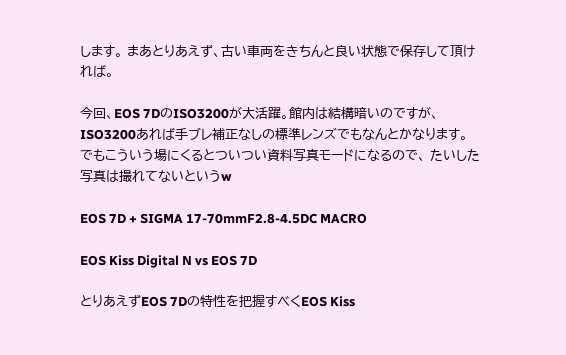します。 まあとりあえず、古い車両をきちんと良い状態で保存して頂ければ。

今回、EOS 7DのISO3200が大活躍。館内は結構暗いのですが、 ISO3200あれば手ブレ補正なしの標準レンズでもなんとかなります。 でもこういう場にくるとついつい資料写真モードになるので、 たいした写真は撮れてないというw

EOS 7D + SIGMA 17-70mmF2.8-4.5DC MACRO

EOS Kiss Digital N vs EOS 7D

とりあえずEOS 7Dの特性を把握すべくEOS Kiss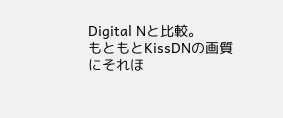Digital Nと比較。
もともとKissDNの画質にそれほ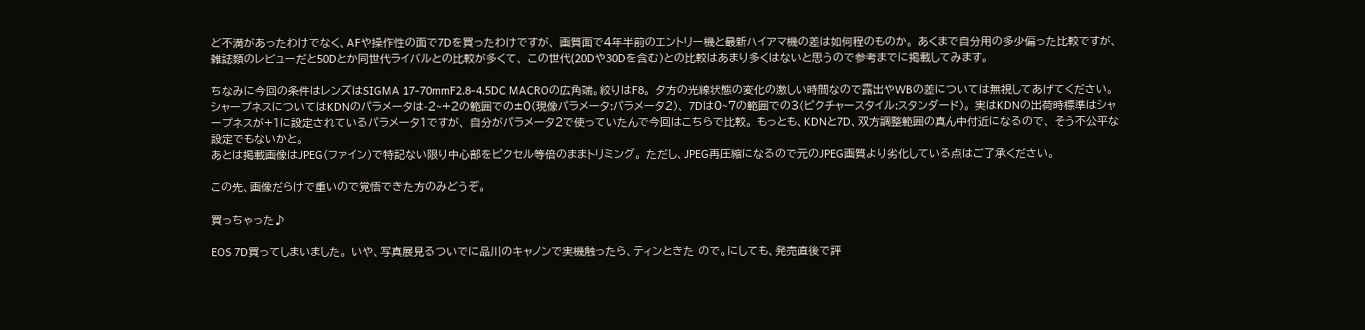ど不満があったわけでなく、AFや操作性の面で7Dを買ったわけですが、 画質面で4年半前のエントリー機と最新ハイアマ機の差は如何程のものか。 あくまで自分用の多少偏った比較ですが、 雑誌類のレビューだと50Dとか同世代ライバルとの比較が多くて、 この世代(20Dや30Dを含む)との比較はあまり多くはないと思うので参考までに掲載してみます。

ちなみに今回の条件はレンズはSIGMA 17-70mmF2.8-4.5DC MACROの広角端。絞りはF8。 夕方の光線状態の変化の激しい時間なので露出やWBの差については無視してあげてください。
シャープネスについてはKDNのパラメータは-2~+2の範囲での±0(現像パラメータ:パラメータ2)、 7Dは0~7の範囲での3(ピクチャースタイル:スタンダード)。 実はKDNの出荷時標準はシャープネスが+1に設定されているパラメータ1ですが、 自分がパラメータ2で使っていたんで今回はこちらで比較。 もっとも、KDNと7D、双方調整範囲の真ん中付近になるので、 そう不公平な設定でもないかと。
あとは掲載画像はJPEG(ファイン)で特記ない限り中心部をピクセル等倍のままトリミング。 ただし、JPEG再圧縮になるので元のJPEG画質より劣化している点はご了承ください。

この先、画像だらけで重いので覚悟できた方のみどうぞ。

買っちゃった♪

EOS 7D買ってしまいました。 いや、写真展見るついでに品川のキャノンで実機触ったら、ティンときた ので。にしても、発売直後で評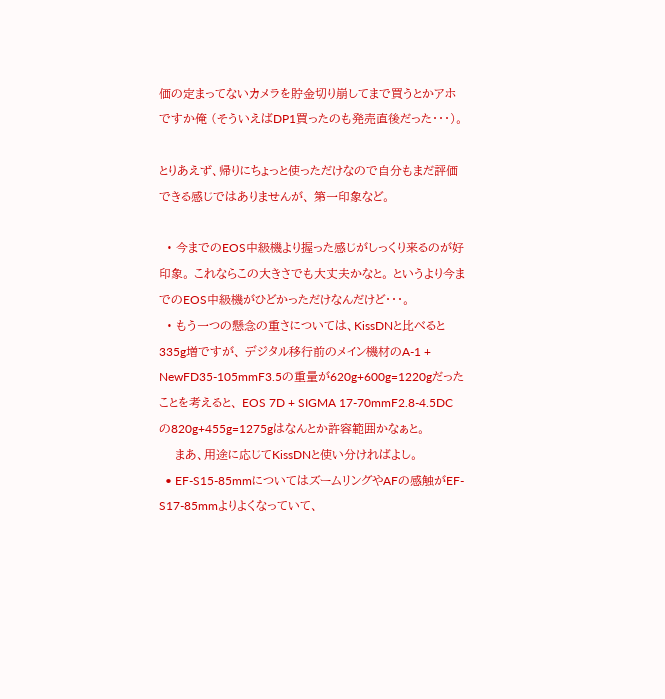価の定まってないカメラを貯金切り崩してまで買うとかアホですか俺 (そういえばDP1買ったのも発売直後だった・・・)。

とりあえず、帰りにちょっと使っただけなので自分もまだ評価できる感じではありませんが、 第一印象など。

  • 今までのEOS中級機より握った感じがしっくり来るのが好印象。 これならこの大きさでも大丈夫かなと。 というより今までのEOS中級機がひどかっただけなんだけど・・・。
  • もう一つの懸念の重さについては、KissDNと比べると335g増ですが、 デジタル移行前のメイン機材のA-1 + NewFD35-105mmF3.5の重量が620g+600g=1220gだったことを考えると、 EOS 7D + SIGMA 17-70mmF2.8-4.5DCの820g+455g=1275gはなんとか許容範囲かなぁと。
    まあ、用途に応じてKissDNと使い分ければよし。
  • EF-S15-85mmについてはズームリングやAFの感触がEF-S17-85mmよりよくなっていて、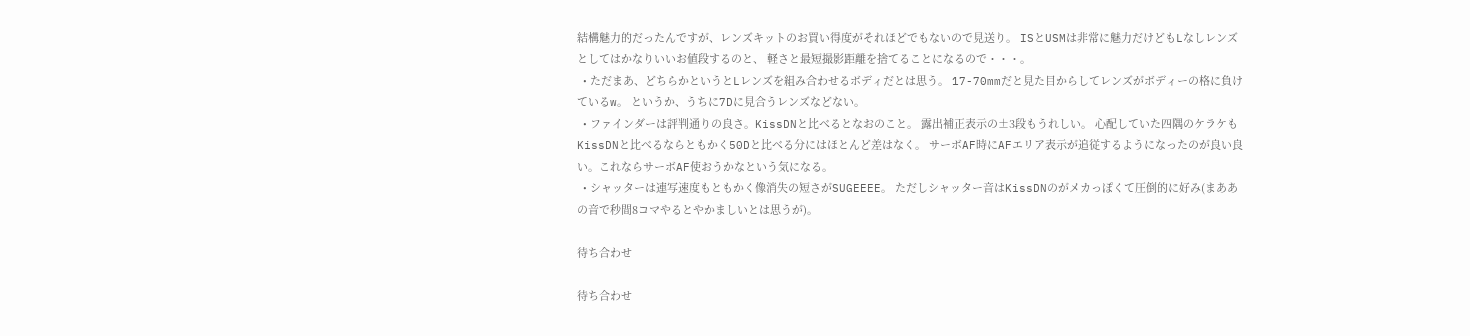結構魅力的だったんですが、レンズキットのお買い得度がそれほどでもないので見送り。 ISとUSMは非常に魅力だけどもLなしレンズとしてはかなりいいお値段するのと、 軽さと最短撮影距離を捨てることになるので・・・。
  • ただまあ、どちらかというとLレンズを組み合わせるボディだとは思う。 17-70mmだと見た目からしてレンズがボディーの格に負けているw。 というか、うちに7Dに見合うレンズなどない。
  • ファインダーは評判通りの良さ。KissDNと比べるとなおのこと。 露出補正表示の±3段もうれしい。 心配していた四隅のケラケもKissDNと比べるならともかく50Dと比べる分にはほとんど差はなく。 サーボAF時にAFエリア表示が追従するようになったのが良い良い。これならサーボAF使おうかなという気になる。
  • シャッターは連写速度もともかく像消失の短さがSUGEEEE。 ただしシャッター音はKissDNのがメカっぽくて圧倒的に好み(まああの音で秒間8コマやるとやかましいとは思うが)。

待ち合わせ

待ち合わせ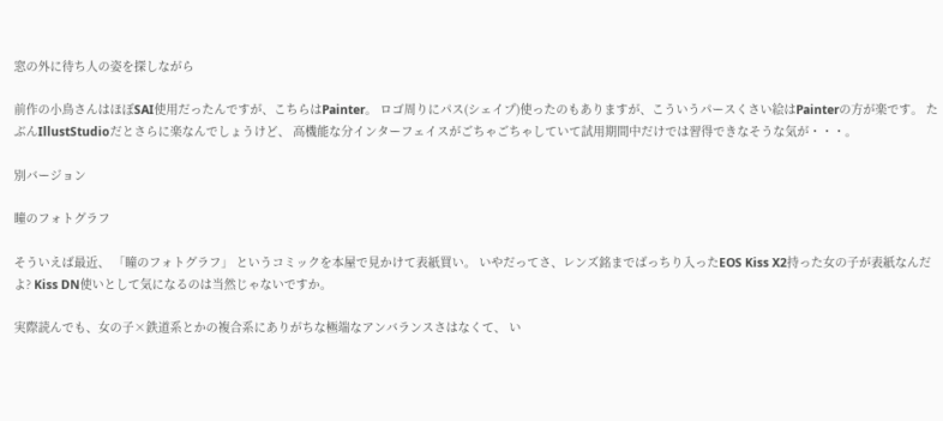窓の外に待ち人の姿を探しながら

前作の小鳥さんはほぼSAI使用だったんですが、こちらはPainter。 ロゴ周りにパス(シェイプ)使ったのもありますが、こういうパースくさい絵はPainterの方が楽です。 たぶんIllustStudioだとさらに楽なんでしょうけど、 高機能な分インターフェイスがごちゃごちゃしていて試用期間中だけでは習得できなそうな気が・・・。

別バージョン

瞳のフォトグラフ

そういえば最近、 「瞳のフォトグラフ」 というコミックを本屋で見かけて表紙買い。 いやだってさ、レンズ銘までばっちり入ったEOS Kiss X2持った女の子が表紙なんだよ? Kiss DN使いとして気になるのは当然じゃないですか。

実際読んでも、女の子×鉄道系とかの複合系にありがちな極端なアンバランスさはなくて、 い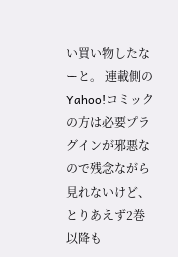い買い物したなーと。 連載側のYahoo!コミックの方は必要プラグインが邪悪なので残念ながら見れないけど、 とりあえず2巻以降も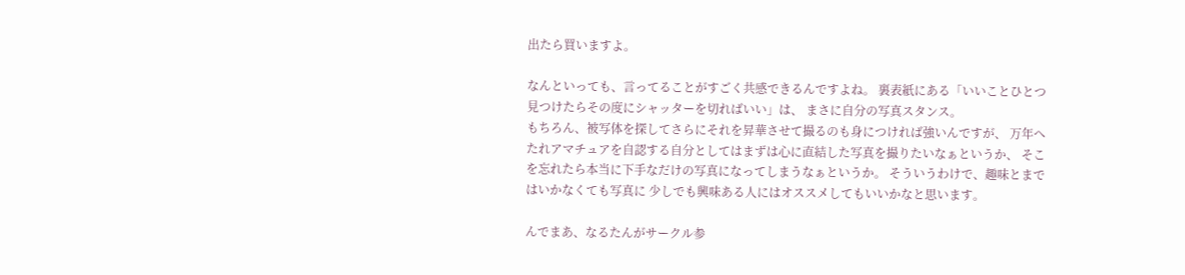出たら買いますよ。

なんといっても、言ってることがすごく共感できるんですよね。 裏表紙にある「いいことひとつ見つけたらその度にシャッターを切ればいい」は、 まさに自分の写真スタンス。
もちろん、被写体を探してさらにそれを昇華させて撮るのも身につければ強いんですが、 万年へたれアマチュアを自認する自分としてはまずは心に直結した写真を撮りたいなぁというか、 そこを忘れたら本当に下手なだけの写真になってしまうなぁというか。 そういうわけで、趣味とまではいかなくても写真に 少しでも興味ある人にはオススメしてもいいかなと思います。

んでまあ、なるたんがサークル参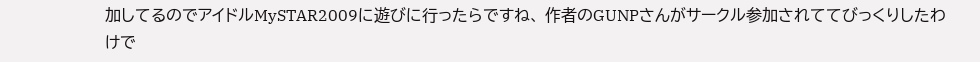加してるのでアイドルMySTAR2009に遊びに行ったらですね、 作者のGUNPさんがサークル参加されててびっくりしたわけで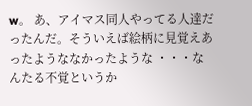w。 あ、アイマス同人やってる人達だったんだ。そういえば絵柄に見覚えあったようななかったような ・・・なんたる不覚というか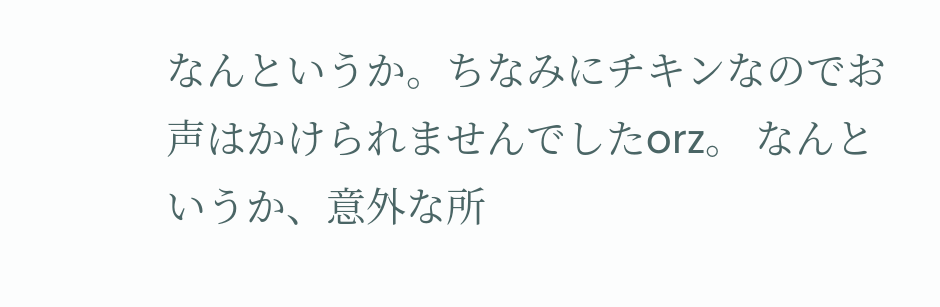なんというか。ちなみにチキンなのでお声はかけられませんでしたorz。 なんというか、意外な所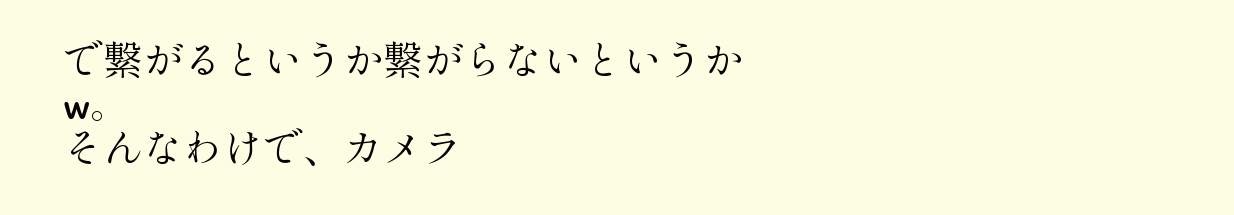で繋がるというか繋がらないというかw。
そんなわけで、カメラ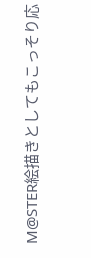M@STER絵描きとしてもこっそり応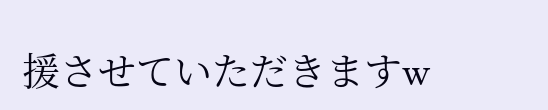援させていただきますw